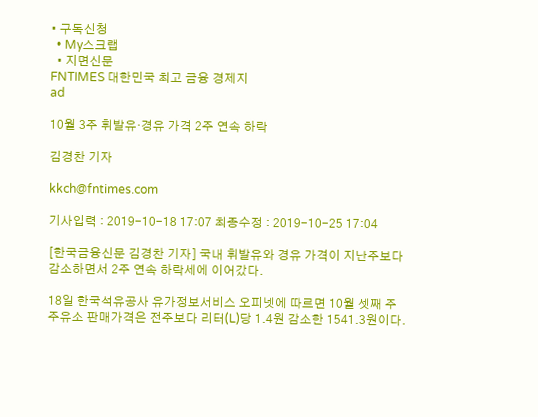• 구독신청
  • My스크랩
  • 지면신문
FNTIMES 대한민국 최고 금융 경제지
ad

10월 3주 휘발유·경유 가격 2주 연속 하락

김경찬 기자

kkch@fntimes.com

기사입력 : 2019-10-18 17:07 최종수정 : 2019-10-25 17:04

[한국금융신문 김경찬 기자] 국내 휘발유와 경유 가격이 지난주보다 감소하면서 2주 연속 하락세에 이어갔다.

18일 한국석유공사 유가정보서비스 오피넷에 따르면 10월 셋째 주 주유소 판매가격은 전주보다 리터(L)당 1.4원 감소한 1541.3원이다.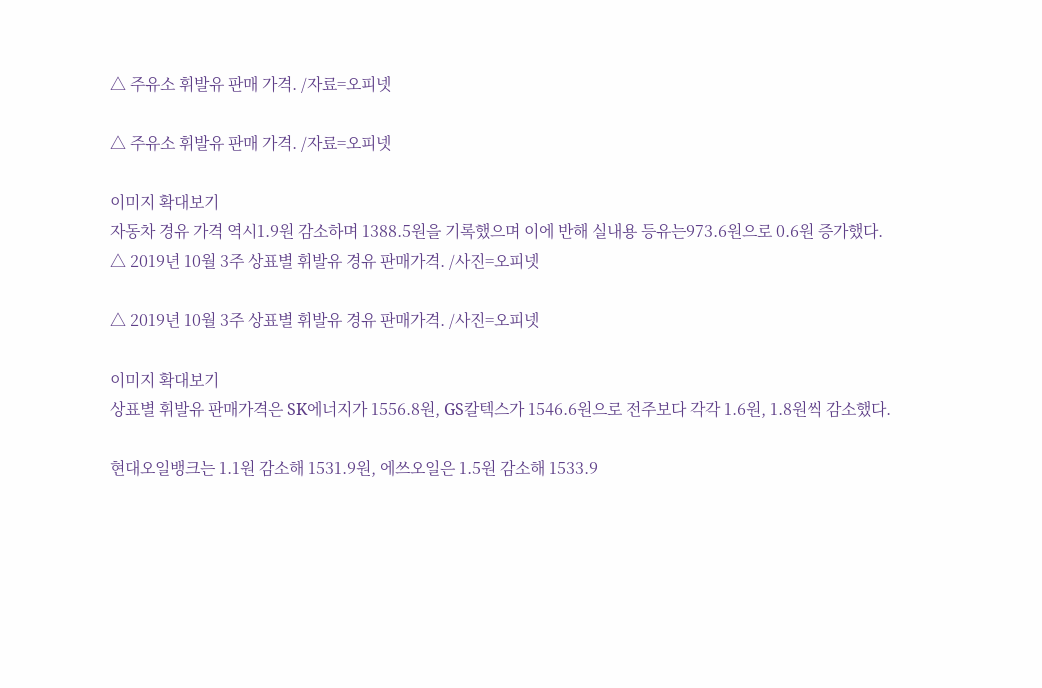△ 주유소 휘발유 판매 가격. /자료=오피넷

△ 주유소 휘발유 판매 가격. /자료=오피넷

이미지 확대보기
자동차 경유 가격 역시1.9원 감소하며 1388.5원을 기록했으며 이에 반해 실내용 등유는973.6원으로 0.6원 증가했다.
△ 2019년 10월 3주 상표별 휘발유 경유 판매가격. /사진=오피넷

△ 2019년 10월 3주 상표별 휘발유 경유 판매가격. /사진=오피넷

이미지 확대보기
상표별 휘발유 판매가격은 SK에너지가 1556.8원, GS칼텍스가 1546.6원으로 전주보다 각각 1.6원, 1.8원씩 감소했다.

현대오일뱅크는 1.1원 감소해 1531.9원, 에쓰오일은 1.5원 감소해 1533.9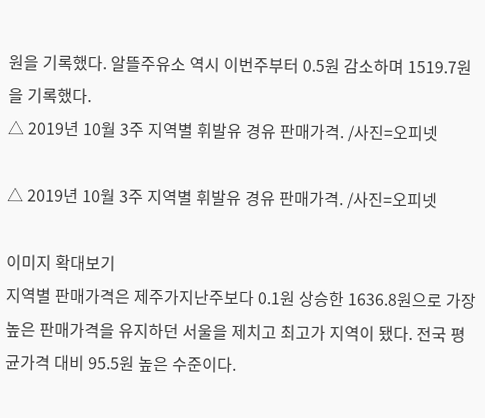원을 기록했다. 알뜰주유소 역시 이번주부터 0.5원 감소하며 1519.7원을 기록했다.
△ 2019년 10월 3주 지역별 휘발유 경유 판매가격. /사진=오피넷

△ 2019년 10월 3주 지역별 휘발유 경유 판매가격. /사진=오피넷

이미지 확대보기
지역별 판매가격은 제주가지난주보다 0.1원 상승한 1636.8원으로 가장 높은 판매가격을 유지하던 서울을 제치고 최고가 지역이 됐다. 전국 평균가격 대비 95.5원 높은 수준이다.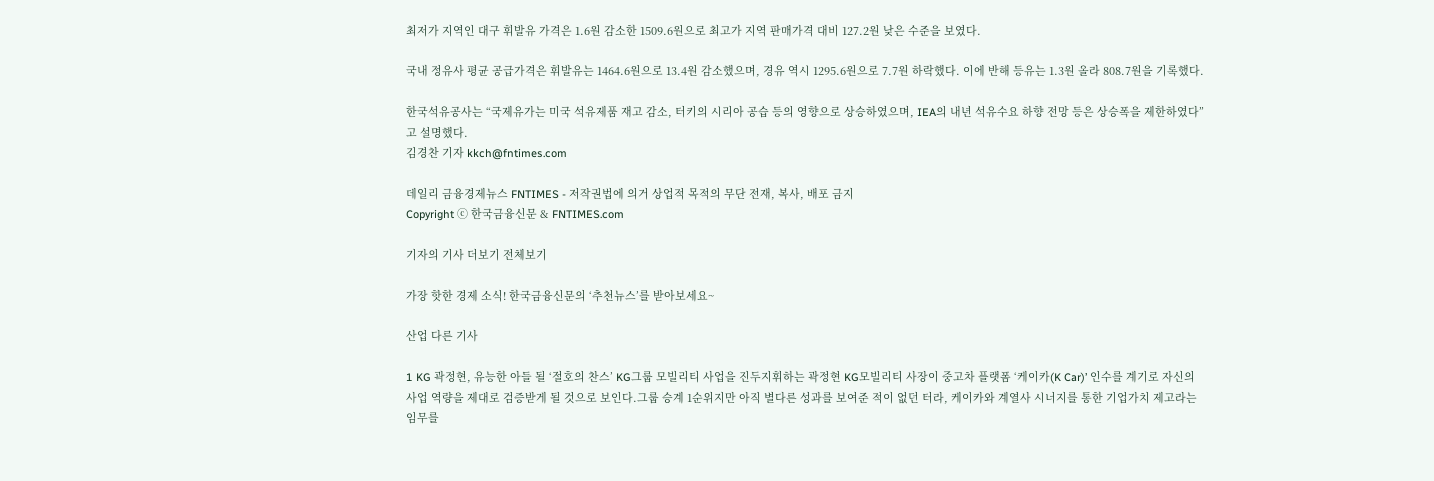최저가 지역인 대구 휘발유 가격은 1.6원 감소한 1509.6원으로 최고가 지역 판매가격 대비 127.2원 낮은 수준을 보였다.

국내 정유사 평균 공급가격은 휘발유는 1464.6원으로 13.4원 감소했으며, 경유 역시 1295.6원으로 7.7원 하락했다. 이에 반해 등유는 1.3원 올라 808.7원을 기록했다.

한국석유공사는 “국제유가는 미국 석유제품 재고 감소, 터키의 시리아 공습 등의 영향으로 상승하였으며, IEA의 내년 석유수요 하향 전망 등은 상승폭을 제한하였다”고 설명했다.
김경찬 기자 kkch@fntimes.com

데일리 금융경제뉴스 FNTIMES - 저작권법에 의거 상업적 목적의 무단 전재, 복사, 배포 금지
Copyright ⓒ 한국금융신문 & FNTIMES.com

기자의 기사 더보기 전체보기

가장 핫한 경제 소식! 한국금융신문의 ‘추천뉴스’를 받아보세요~

산업 다른 기사

1 KG 곽정현, 유능한 아들 될 ‘절호의 찬스’ KG그룹 모빌리티 사업을 진두지휘하는 곽정현 KG모빌리티 사장이 중고차 플랫폼 ‘케이카(K Car)’ 인수를 계기로 자신의 사업 역량을 제대로 검증받게 될 것으로 보인다.그룹 승계 1순위지만 아직 별다른 성과를 보여준 적이 없던 터라, 케이카와 계열사 시너지를 통한 기업가치 제고라는 임무를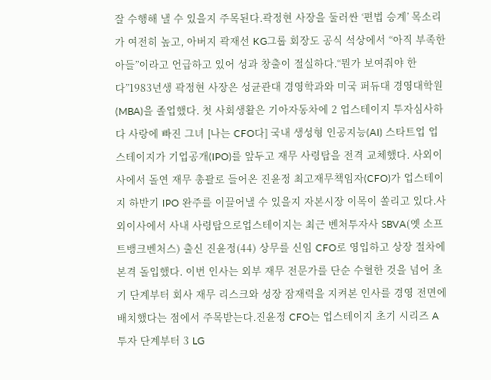잘 수행해 낼 수 있을지 주목된다.곽정현 사장을 둘러싼 ‘편법 승계’ 목소리가 여전히 높고, 아버지 곽재선 KG그룹 회장도 공식 석상에서 “아직 부족한 아들”이라고 언급하고 있어 성과 창출이 절실하다.“뭔가 보여줘야 한다”1983년생 곽정현 사장은 성균관대 경영학과와 미국 퍼듀대 경영대학원(MBA)을 졸업했다. 첫 사회생활은 기아자동차에 2 업스테이지 투자심사하다 사랑에 빠진 그녀 [나는 CFO다] 국내 생성형 인공지능(AI) 스타트업 업스테이지가 기업공개(IPO)를 앞두고 재무 사령탑을 전격 교체했다. 사외이사에서 돌연 재무 총괄로 들어온 진윤정 최고재무책임자(CFO)가 업스테이지 하반기 IPO 완주를 이끌어낼 수 있을지 자본시장 이목이 쏠리고 있다.사외이사에서 사내 사령탑으로업스테이지는 최근 벤처투자사 SBVA(옛 소프트뱅크벤처스) 출신 진윤정(44) 상무를 신임 CFO로 영입하고 상장 절차에 본격 돌입했다. 이번 인사는 외부 재무 전문가를 단순 수혈한 것을 넘어 초기 단계부터 회사 재무 리스크와 성장 잠재력을 지켜본 인사를 경영 전면에 배치했다는 점에서 주목받는다.진윤정 CFO는 업스테이지 초기 시리즈 A 투자 단계부터 3 LG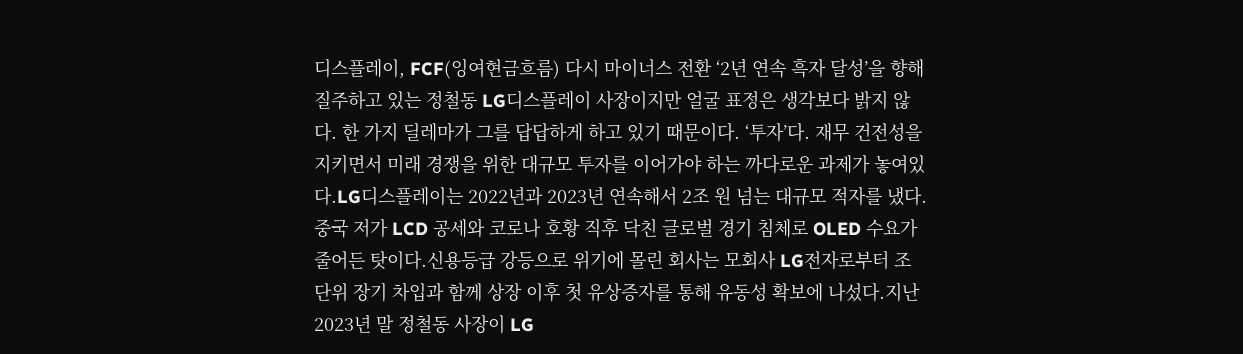디스플레이, FCF(잉여현금흐름) 다시 마이너스 전환 ‘2년 연속 흑자 달성’을 향해 질주하고 있는 정철동 LG디스플레이 사장이지만 얼굴 표정은 생각보다 밝지 않다. 한 가지 딜레마가 그를 답답하게 하고 있기 때문이다. ‘투자’다. 재무 건전성을 지키면서 미래 경쟁을 위한 대규모 투자를 이어가야 하는 까다로운 과제가 놓여있다.LG디스플레이는 2022년과 2023년 연속해서 2조 원 넘는 대규모 적자를 냈다. 중국 저가 LCD 공세와 코로나 호황 직후 닥친 글로벌 경기 침체로 OLED 수요가 줄어든 탓이다.신용등급 강등으로 위기에 몰린 회사는 모회사 LG전자로부터 조 단위 장기 차입과 함께 상장 이후 첫 유상증자를 통해 유동성 확보에 나섰다.지난 2023년 말 정철동 사장이 LG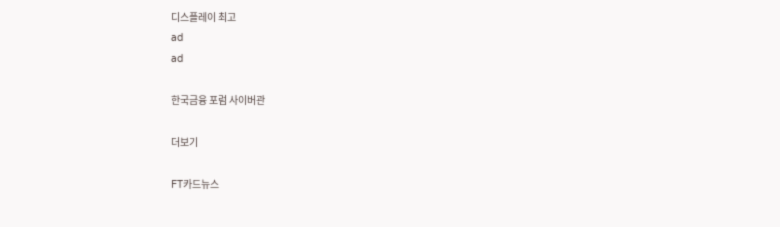디스플레이 최고
ad
ad

한국금융 포럼 사이버관

더보기

FT카드뉴스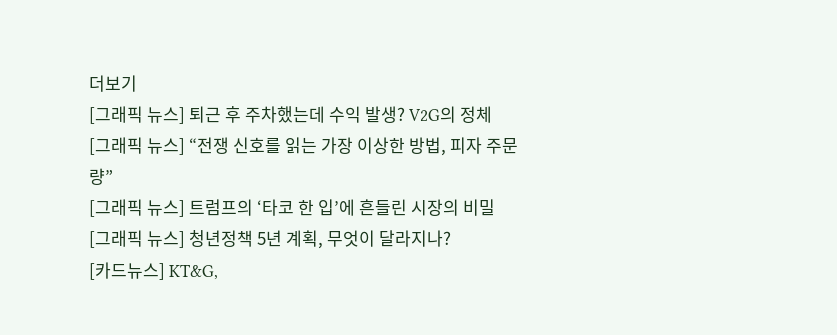더보기
[그래픽 뉴스] 퇴근 후 주차했는데 수익 발생? V2G의 정체
[그래픽 뉴스] “전쟁 신호를 읽는 가장 이상한 방법, 피자 주문량”
[그래픽 뉴스] 트럼프의 ‘타코 한 입’에 흔들린 시장의 비밀
[그래픽 뉴스] 청년정책 5년 계획, 무엇이 달라지나?
[카드뉴스] KT&G,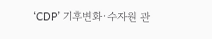‘CDP’ 기후변화·수자원 관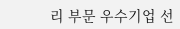리 부문 우수기업 선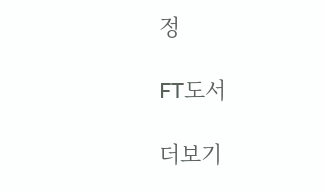정

FT도서

더보기